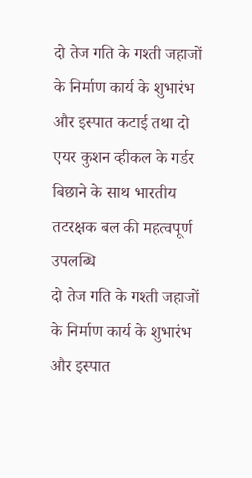दो तेज गति के गश्ती जहाजों के निर्माण कार्य के शुभारंभ और इस्पात कटाई तथा दो एयर कुशन व्हीकल के गर्डर बिछाने के साथ भारतीय तटरक्षक बल की महत्वपूर्ण उपलब्धि
दो तेज गति के गश्ती जहाजों के निर्माण कार्य के शुभारंभ और इस्पात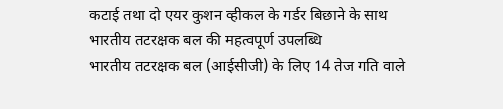कटाई तथा दो एयर कुशन व्हीकल के गर्डर बिछाने के साथ भारतीय तटरक्षक बल की महत्वपूर्ण उपलब्धि
भारतीय तटरक्षक बल (आईसीजी) के लिए 14 तेज गति वाले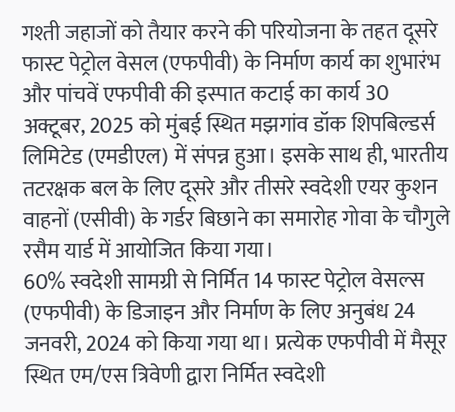गश्ती जहाजों को तैयार करने की परियोजना के तहत दूसरे फास्ट पेट्रोल वेसल (एफपीवी) के निर्माण कार्य का शुभारंभ और पांचवें एफपीवी की इस्पात कटाई का कार्य 30 अक्टूबर, 2025 को मुंबई स्थित मझगांव डॉक शिपबिल्डर्स लिमिटेड (एमडीएल) में संपन्न हुआ। इसके साथ ही, भारतीय तटरक्षक बल के लिए दूसरे और तीसरे स्वदेशी एयर कुशन वाहनों (एसीवी) के गर्डर बिछाने का समारोह गोवा के चौगुले रसैम यार्ड में आयोजित किया गया।
60% स्वदेशी सामग्री से निर्मित 14 फास्ट पेट्रोल वेसल्स (एफपीवी) के डिजाइन और निर्माण के लिए अनुबंध 24 जनवरी, 2024 को किया गया था। प्रत्येक एफपीवी में मैसूर स्थित एम/एस त्रिवेणी द्वारा निर्मित स्वदेशी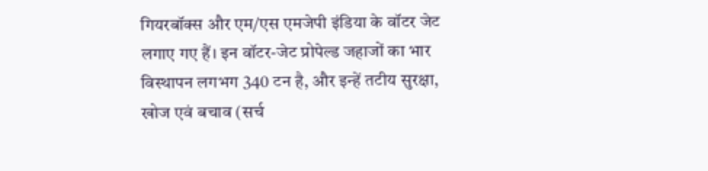गियरबॉक्स और एम/एस एमजेपी इंडिया के वॉटर जेट लगाए गए हैं। इन वॉटर-जेट प्रोपेल्ड जहाजों का भार विस्थापन लगभग 340 टन है, और इन्हें तटीय सुरक्षा, खोज एवं बचाव (सर्च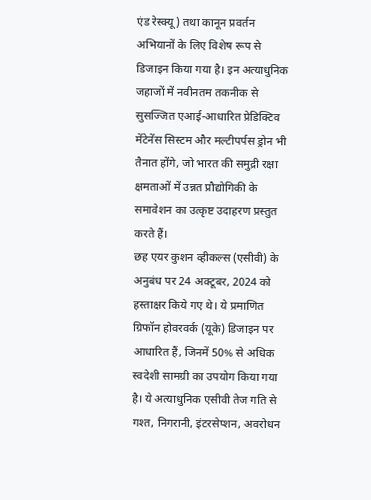एंड रेस्क्यू) तथा कानून प्रवर्तन अभियानों के लिए विशेष रूप से डिजाइन किया गया है। इन अत्याधुनिक जहाजों में नवीनतम तकनीक से सुसज्जित एआई-आधारित प्रेडिक्टिव मेंटेनेंस सिस्टम और मल्टीपर्पस ड्रोन भी तैनात होंगे, जो भारत की समुद्री रक्षा क्षमताओं में उन्नत प्रौद्योगिकी के समावेशन का उत्कृष्ट उदाहरण प्रस्तुत करते हैं।
छह एयर कुशन व्हीकल्स (एसीवी) के अनुबंध पर 24 अक्टूबर, 2024 को हस्ताक्षर किये गए थे। ये प्रमाणित ग्रिफॉन होवरवर्क (यूके) डिजाइन पर आधारित हैं, जिनमें 50% से अधिक स्वदेशी सामग्री का उपयोग किया गया है। ये अत्याधुनिक एसीवी तेज गति से गश्त, निगरानी, इंटरसेप्शन, अवरोधन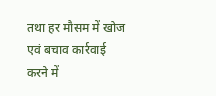तथा हर मौसम में खोज एवं बचाव कार्रवाई करने में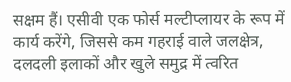सक्षम हैं। एसीवी एक फोर्स मल्टीप्लायर के रूप में कार्य करेंगे, जिससे कम गहराई वाले जलक्षेत्र, दलदली इलाकों और खुले समुद्र में त्वरित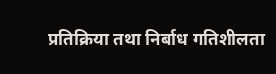प्रतिक्रिया तथा निर्बाध गतिशीलता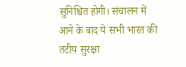सुनिश्चित होगी। संचालन में आने के बाद ये सभी भारत की तटीय सुरक्षा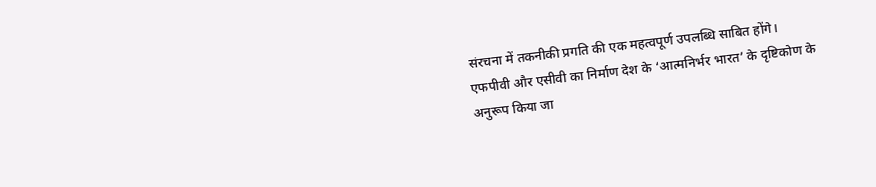संरचना में तकनीकी प्रगति की एक महत्वपूर्ण उपलब्धि साबित होंगे।
एफपीवी और एसीवी का निर्माण देश के ‘आत्मनिर्भर भारत’ के दृष्टिकोण के अनुरूप किया जा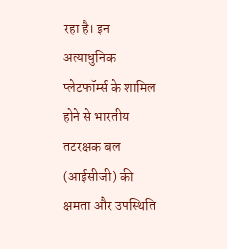रहा है। इन अत्याधुनिक प्लेटफॉर्म्स के शामिल होने से भारतीय तटरक्षक बल (आईसीजी) की क्षमता और उपस्थिति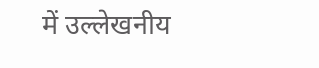में उल्लेखनीय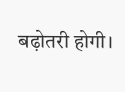बढ़ोतरी होगी।